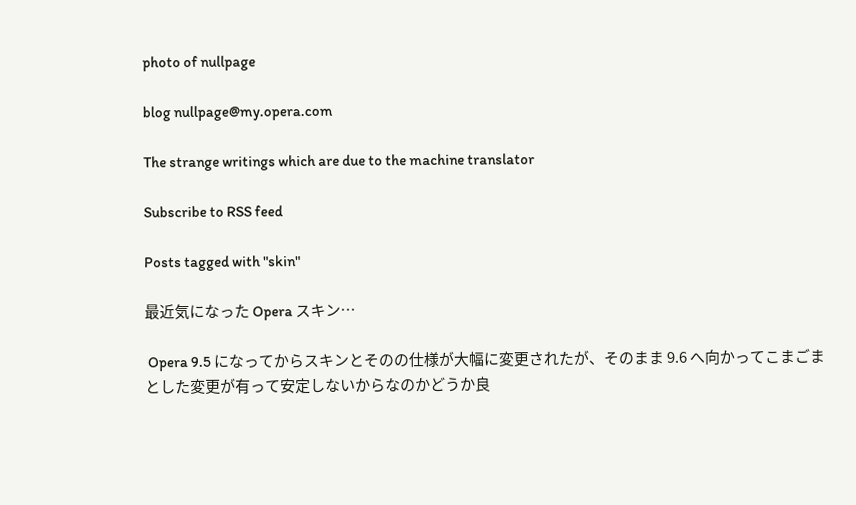photo of nullpage

blog nullpage@my.opera.com

The strange writings which are due to the machine translator

Subscribe to RSS feed

Posts tagged with "skin"

最近気になった Opera スキン…

 Opera 9.5 になってからスキンとそのの仕様が大幅に変更されたが、そのまま 9.6 へ向かってこまごまとした変更が有って安定しないからなのかどうか良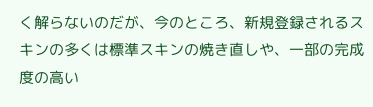く解らないのだが、今のところ、新規登録されるスキンの多くは標準スキンの焼き直しや、一部の完成度の高い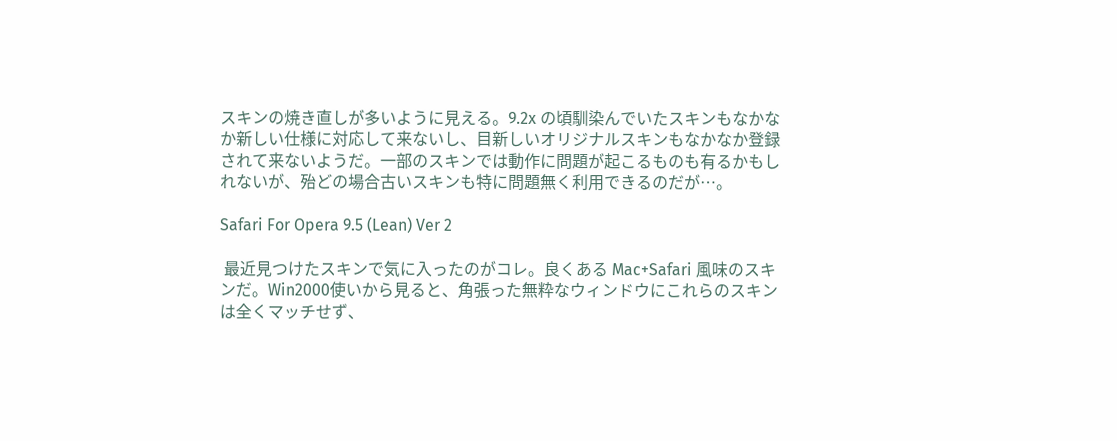スキンの焼き直しが多いように見える。9.2x の頃馴染んでいたスキンもなかなか新しい仕様に対応して来ないし、目新しいオリジナルスキンもなかなか登録されて来ないようだ。一部のスキンでは動作に問題が起こるものも有るかもしれないが、殆どの場合古いスキンも特に問題無く利用できるのだが…。

Safari For Opera 9.5 (Lean) Ver 2

 最近見つけたスキンで気に入ったのがコレ。良くある Mac+Safari 風味のスキンだ。Win2000使いから見ると、角張った無粋なウィンドウにこれらのスキンは全くマッチせず、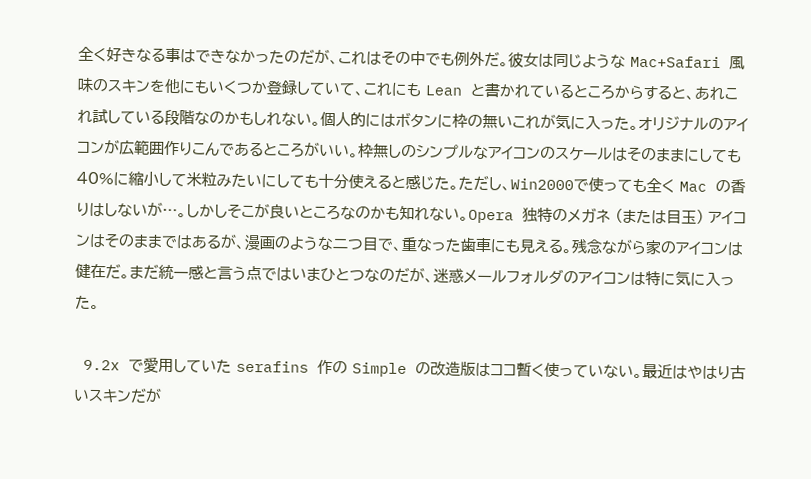全く好きなる事はできなかったのだが、これはその中でも例外だ。彼女は同じような Mac+Safari 風味のスキンを他にもいくつか登録していて、これにも Lean と書かれているところからすると、あれこれ試している段階なのかもしれない。個人的にはボタンに枠の無いこれが気に入った。オリジナルのアイコンが広範囲作りこんであるところがいい。枠無しのシンプルなアイコンのスケールはそのままにしても40%に縮小して米粒みたいにしても十分使えると感じた。ただし、Win2000で使っても全く Mac の香りはしないが…。しかしそこが良いところなのかも知れない。Opera 独特のメガネ (または目玉) アイコンはそのままではあるが、漫画のような二つ目で、重なった歯車にも見える。残念ながら家のアイコンは健在だ。まだ統一感と言う点ではいまひとつなのだが、迷惑メールフォルダのアイコンは特に気に入った。

 9.2x で愛用していた serafins 作の Simple の改造版はココ暫く使っていない。最近はやはり古いスキンだが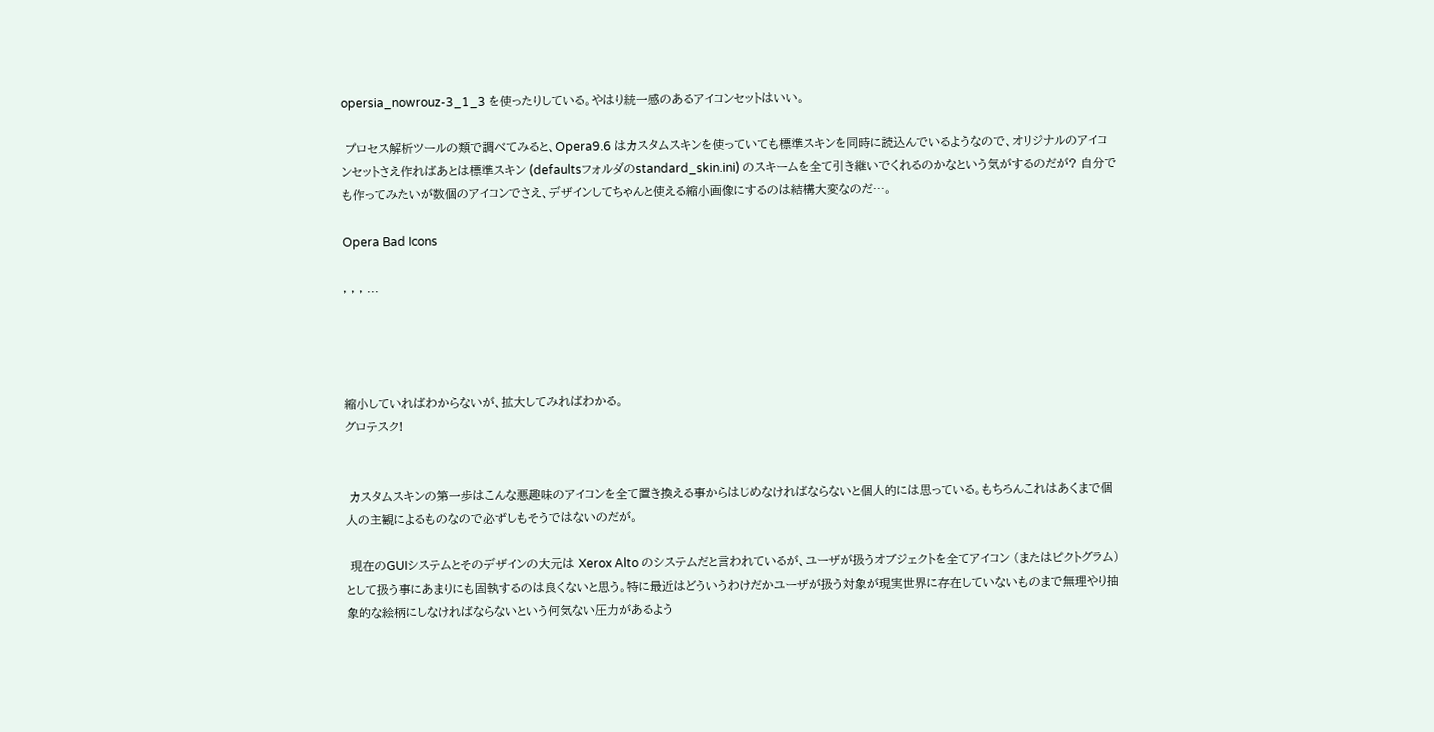opersia_nowrouz-3_1_3 を使ったりしている。やはり統一感のあるアイコンセットはいい。

 プロセス解析ツールの類で調べてみると、Opera9.6 はカスタムスキンを使っていても標準スキンを同時に読込んでいるようなので、オリジナルのアイコンセットさえ作ればあとは標準スキン (defaultsフォルダのstandard_skin.ini) のスキームを全て引き継いでくれるのかなという気がするのだが? 自分でも作ってみたいが数個のアイコンでさえ、デザインしてちゃんと使える縮小画像にするのは結構大変なのだ…。

Opera Bad Icons

, , , ...




縮小していればわからないが、拡大してみればわかる。
グロテスク!


 カスタムスキンの第一歩はこんな悪趣味のアイコンを全て置き換える事からはじめなければならないと個人的には思っている。もちろんこれはあくまで個人の主観によるものなので必ずしもそうではないのだが。

 現在のGUIシステムとそのデザインの大元は Xerox Alto のシステムだと言われているが、ユーザが扱うオブジェクトを全てアイコン (またはピクトグラム) として扱う事にあまりにも固執するのは良くないと思う。特に最近はどういうわけだかユーザが扱う対象が現実世界に存在していないものまで無理やり抽象的な絵柄にしなければならないという何気ない圧力があるよう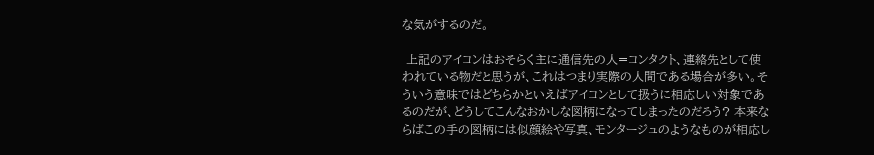な気がするのだ。

 上記のアイコンはおそらく主に通信先の人=コンタクト、連絡先として使われている物だと思うが、これはつまり実際の人間である場合が多い。そういう意味ではどちらかといえばアイコンとして扱うに相応しい対象であるのだが、どうしてこんなおかしな図柄になってしまったのだろう? 本来ならばこの手の図柄には似顔絵や写真、モンタージュのようなものが相応し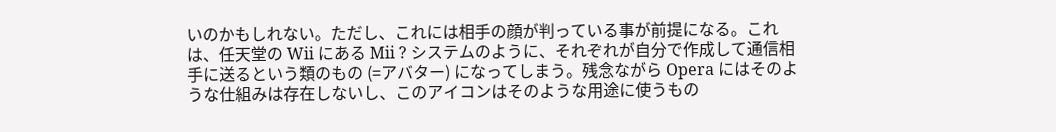いのかもしれない。ただし、これには相手の顔が判っている事が前提になる。これは、任天堂の Wii にある Mii ? システムのように、それぞれが自分で作成して通信相手に送るという類のもの (=アバター) になってしまう。残念ながら Opera にはそのような仕組みは存在しないし、このアイコンはそのような用途に使うもの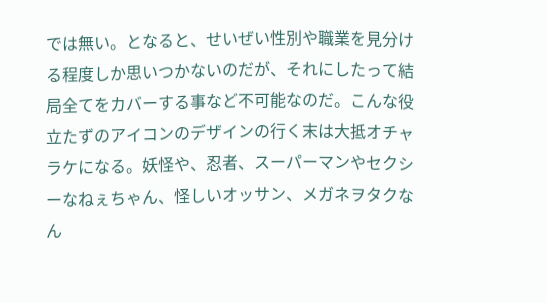では無い。となると、せいぜい性別や職業を見分ける程度しか思いつかないのだが、それにしたって結局全てをカバーする事など不可能なのだ。こんな役立たずのアイコンのデザインの行く末は大抵オチャラケになる。妖怪や、忍者、スーパーマンやセクシーなねぇちゃん、怪しいオッサン、メガネヲタクなん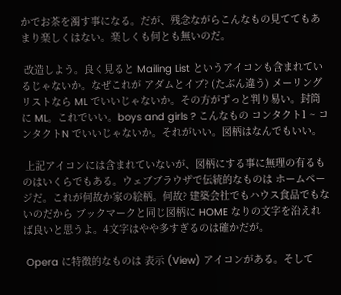かでお茶を濁す事になる。だが、残念ながらこんなもの見ててもあまり楽しくはない。楽しくも何とも無いのだ。

 改造しよう。良く見ると Mailing List というアイコンも含まれているじゃないか。なぜこれが アダムとイブ? (たぶん違う) メーリングリストなら ML でいいじゃないか。その方がずっと判り易い。封筒に ML。これでいい。boys and girls ? こんなもの コンタクト1 ~ コンタクトN でいいじゃないか。それがいい。図柄はなんでもいい。

 上記アイコンには含まれていないが、図柄にする事に無理の有るものはいくらでもある。ウェブブラウザで伝統的なものは ホームページだ。これが何故か家の絵柄。何故? 建築会社でもハウス食品でもないのだから ブックマークと同じ図柄に HOME なりの文字を沿えれば良いと思うよ。4文字はやや多すぎるのは確かだが。

 Opera に特徴的なものは 表示 (View) アイコンがある。そして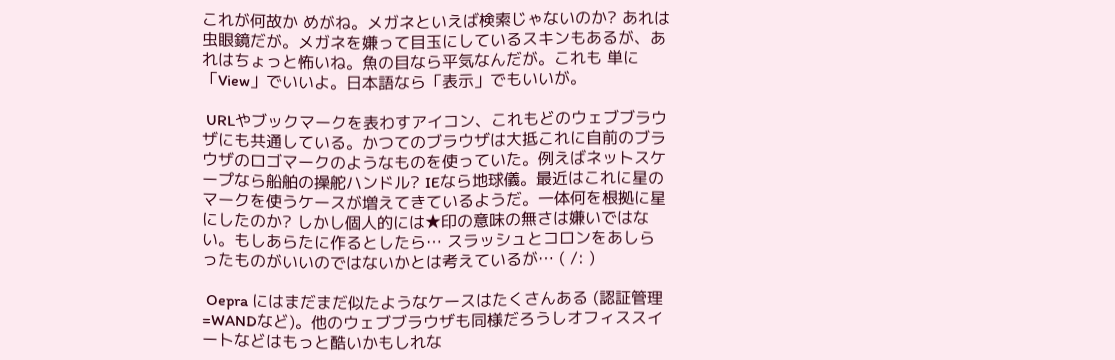これが何故か めがね。メガネといえば検索じゃないのか? あれは虫眼鏡だが。メガネを嫌って目玉にしているスキンもあるが、あれはちょっと怖いね。魚の目なら平気なんだが。これも 単に 「View」でいいよ。日本語なら「表示」でもいいが。

 URLやブックマークを表わすアイコン、これもどのウェブブラウザにも共通している。かつてのブラウザは大抵これに自前のブラウザのロゴマークのようなものを使っていた。例えばネットスケープなら船舶の操舵ハンドル? IEなら地球儀。最近はこれに星のマークを使うケースが増えてきているようだ。一体何を根拠に星にしたのか? しかし個人的には★印の意味の無さは嫌いではない。もしあらたに作るとしたら… スラッシュとコロンをあしらったものがいいのではないかとは考えているが… ( /: )

 Oepra にはまだまだ似たようなケースはたくさんある (認証管理=WANDなど)。他のウェブブラウザも同様だろうしオフィススイートなどはもっと酷いかもしれな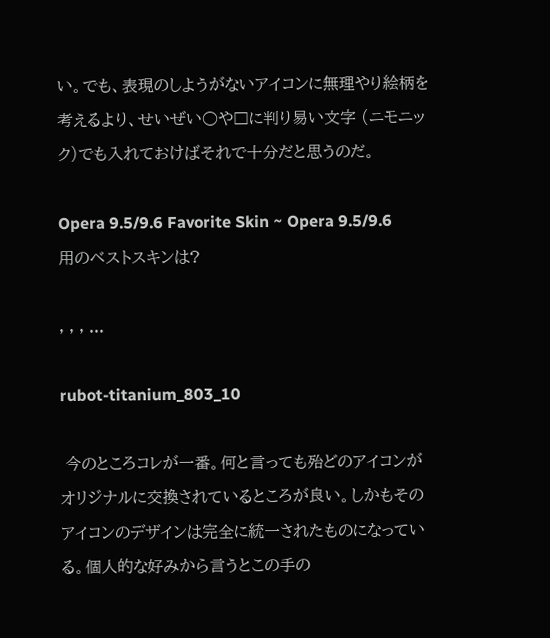い。でも、表現のしようがないアイコンに無理やり絵柄を考えるより、せいぜい○や□に判り易い文字 (ニモニック)でも入れておけばそれで十分だと思うのだ。

Opera 9.5/9.6 Favorite Skin ~ Opera 9.5/9.6 用のベストスキンは?

, , , ...

rubot-titanium_803_10

 今のところコレが一番。何と言っても殆どのアイコンがオリジナルに交換されているところが良い。しかもそのアイコンのデザインは完全に統一されたものになっている。個人的な好みから言うとこの手の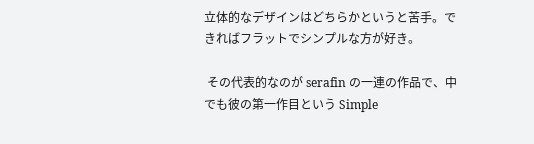立体的なデザインはどちらかというと苦手。できればフラットでシンプルな方が好き。

 その代表的なのが serafin の一連の作品で、中でも彼の第一作目という Simple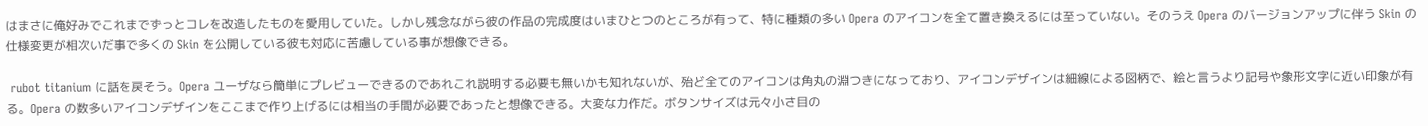はまさに俺好みでこれまでずっとコレを改造したものを愛用していた。しかし残念ながら彼の作品の完成度はいまひとつのところが有って、特に種類の多い Opera のアイコンを全て置き換えるには至っていない。そのうえ Opera のバージョンアップに伴う Skin の仕様変更が相次いだ事で多くの Skin を公開している彼も対応に苦慮している事が想像できる。

 rubot titanium に話を戻そう。Opera ユーザなら簡単にプレビューできるのであれこれ説明する必要も無いかも知れないが、殆ど全てのアイコンは角丸の淵つきになっており、アイコンデザインは細線による図柄で、絵と言うより記号や象形文字に近い印象が有る。Opera の数多いアイコンデザインをここまで作り上げるには相当の手間が必要であったと想像できる。大変な力作だ。ボタンサイズは元々小さ目の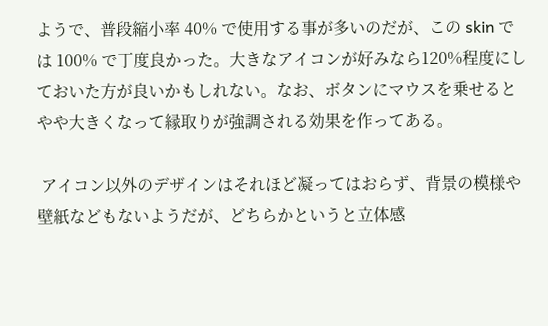ようで、普段縮小率 40% で使用する事が多いのだが、この skin では 100% で丁度良かった。大きなアイコンが好みなら120%程度にしておいた方が良いかもしれない。なお、ボタンにマウスを乗せるとやや大きくなって縁取りが強調される効果を作ってある。

 アイコン以外のデザインはそれほど凝ってはおらず、背景の模様や壁紙などもないようだが、どちらかというと立体感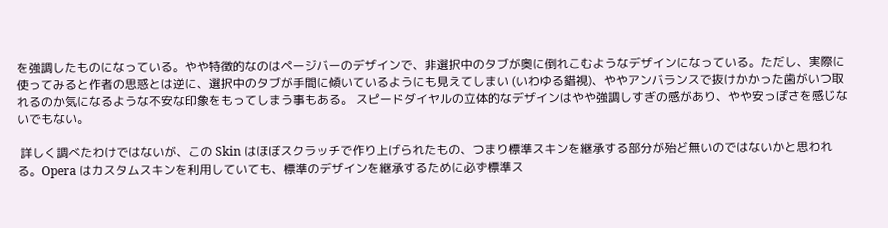を強調したものになっている。やや特徴的なのはページバーのデザインで、非選択中のタブが奥に倒れこむようなデザインになっている。ただし、実際に使ってみると作者の思惑とは逆に、選択中のタブが手間に傾いているようにも見えてしまい (いわゆる錯視)、ややアンバランスで抜けかかった歯がいつ取れるのか気になるような不安な印象をもってしまう事もある。 スピードダイヤルの立体的なデザインはやや強調しすぎの感があり、やや安っぽさを感じないでもない。

 詳しく調べたわけではないが、この Skin はほぼスクラッチで作り上げられたもの、つまり標準スキンを継承する部分が殆ど無いのではないかと思われる。Opera はカスタムスキンを利用していても、標準のデザインを継承するために必ず標準ス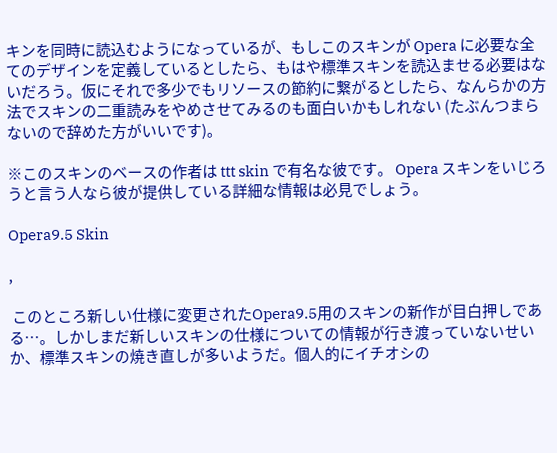キンを同時に読込むようになっているが、もしこのスキンが Opera に必要な全てのデザインを定義しているとしたら、もはや標準スキンを読込ませる必要はないだろう。仮にそれで多少でもリソースの節約に繋がるとしたら、なんらかの方法でスキンの二重読みをやめさせてみるのも面白いかもしれない (たぶんつまらないので辞めた方がいいです)。

※このスキンのベースの作者は ttt skin で有名な彼です。 Opera スキンをいじろうと言う人なら彼が提供している詳細な情報は必見でしょう。

Opera9.5 Skin

,

 このところ新しい仕様に変更されたOpera9.5用のスキンの新作が目白押しである…。しかしまだ新しいスキンの仕様についての情報が行き渡っていないせいか、標準スキンの焼き直しが多いようだ。個人的にイチオシの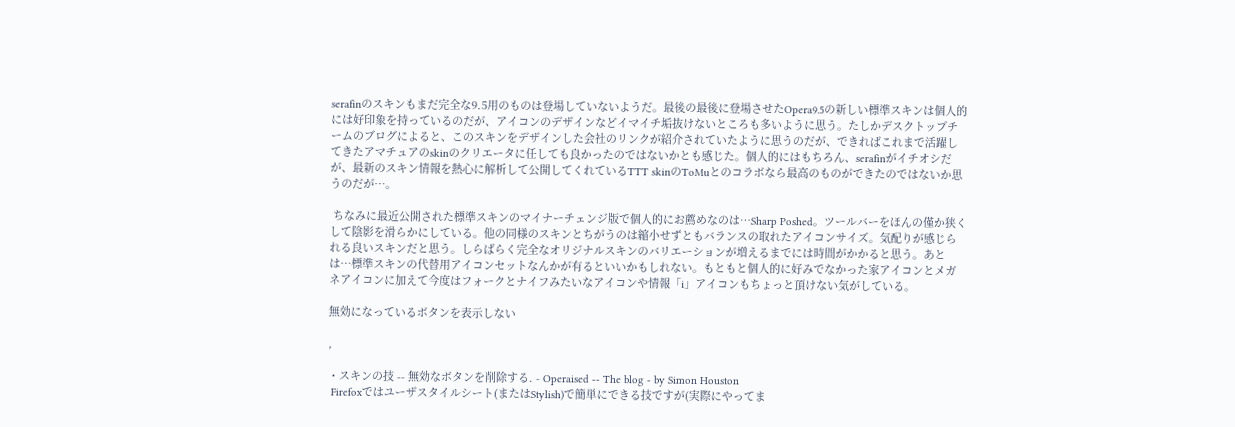serafinのスキンもまだ完全な9.5用のものは登場していないようだ。最後の最後に登場させたOpera9.5の新しい標準スキンは個人的には好印象を持っているのだが、アイコンのデザインなどイマイチ垢抜けないところも多いように思う。たしかデスクトップチームのブログによると、このスキンをデザインした会社のリンクが紹介されていたように思うのだが、できればこれまで活躍してきたアマチュアのskinのクリエータに任しても良かったのではないかとも感じた。個人的にはもちろん、serafinがイチオシだが、最新のスキン情報を熱心に解析して公開してくれているTTT skinのToMuとのコラボなら最高のものができたのではないか思うのだが…。

 ちなみに最近公開された標準スキンのマイナーチェンジ版で個人的にお薦めなのは…Sharp Poshed。ツールバーをほんの僅か狭くして陰影を滑らかにしている。他の同様のスキンとちがうのは縮小せずともバランスの取れたアイコンサイズ。気配りが感じられる良いスキンだと思う。しらばらく完全なオリジナルスキンのバリエーションが増えるまでには時間がかかると思う。あとは…標準スキンの代替用アイコンセットなんかが有るといいかもしれない。もともと個人的に好みでなかった家アイコンとメガネアイコンに加えて今度はフォークとナイフみたいなアイコンや情報「i」アイコンもちょっと頂けない気がしている。

無効になっているボタンを表示しない

,

・スキンの技 -- 無効なボタンを削除する. - Operaised -- The blog - by Simon Houston
 Firefoxではユーザスタイルシート(またはStylish)で簡単にできる技ですが(実際にやってま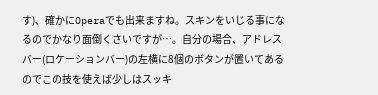す)、確かにOperaでも出来ますね。スキンをいじる事になるのでかなり面倒くさいですが…。自分の場合、アドレスバー(ロケーションバー)の左横に8個のボタンが置いてあるのでこの技を使えば少しはスッキ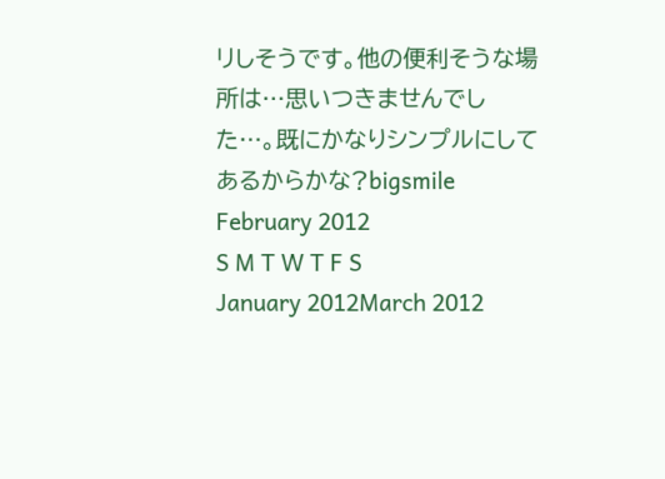リしそうです。他の便利そうな場所は…思いつきませんでした…。既にかなりシンプルにしてあるからかな?bigsmile
February 2012
S M T W T F S
January 2012March 2012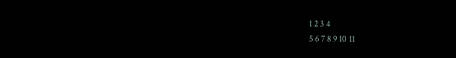1 2 3 4
5 6 7 8 9 10 11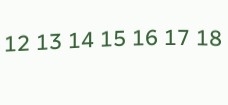12 13 14 15 16 17 18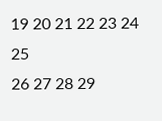19 20 21 22 23 24 25
26 27 28 29